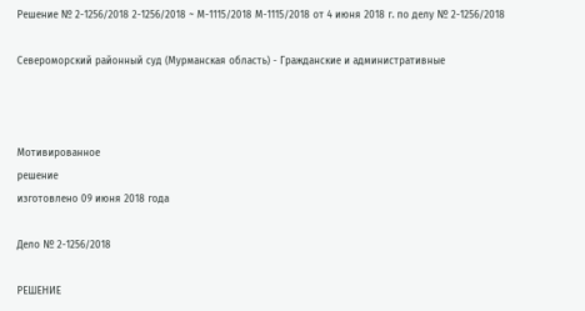Решение № 2-1256/2018 2-1256/2018 ~ М-1115/2018 М-1115/2018 от 4 июня 2018 г. по делу № 2-1256/2018

Североморский районный суд (Мурманская область) - Гражданские и административные



Мотивированное
решение
изготовлено 09 июня 2018 года

Дело № 2-1256/2018

РЕШЕНИЕ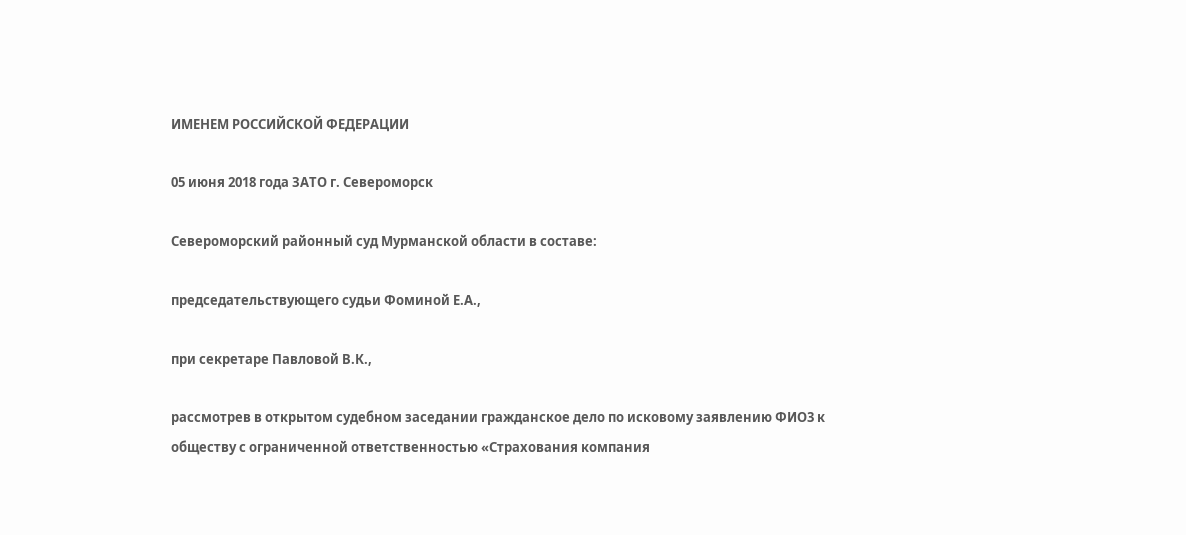ИМЕНЕМ РОССИЙСКОЙ ФЕДЕРАЦИИ

05 июня 2018 года ЗАТО г. Североморск

Североморский районный суд Мурманской области в составе:

председательствующего судьи Фоминой Е.А.,

при секретаре Павловой В.К.,

рассмотрев в открытом судебном заседании гражданское дело по исковому заявлению ФИО3 к обществу с ограниченной ответственностью «Страхования компания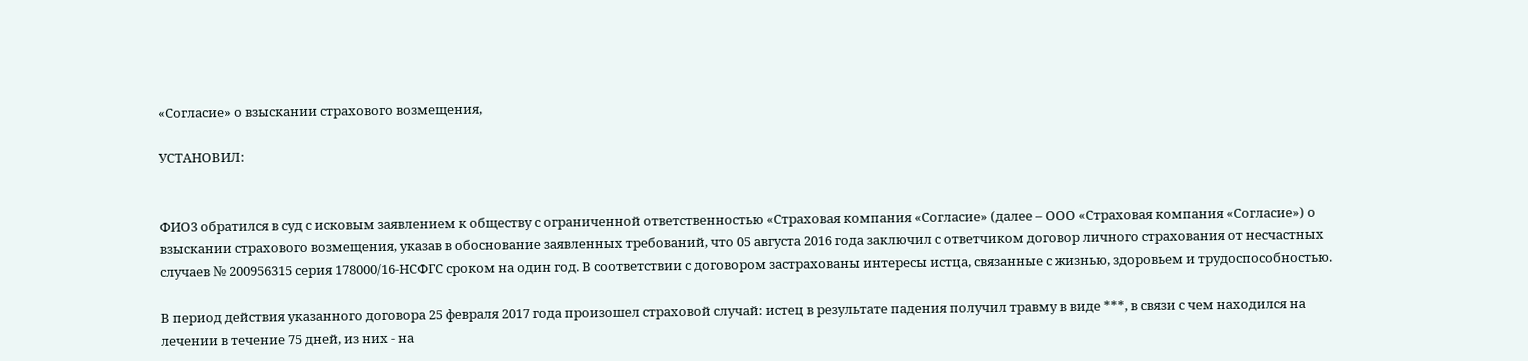«Согласие» о взыскании страхового возмещения,

УСТАНОВИЛ:


ФИО3 обратился в суд с исковым заявлением к обществу с ограниченной ответственностью «Страховая компания «Согласие» (далее – ООО «Страховая компания «Согласие») о взыскании страхового возмещения, указав в обоснование заявленных требований, что 05 августа 2016 года заключил с ответчиком договор личного страхования от несчастных случаев № 200956315 серия 178000/16-НСФГС сроком на один год. В соответствии с договором застрахованы интересы истца, связанные с жизнью, здоровьем и трудоспособностью.

В период действия указанного договора 25 февраля 2017 года произошел страховой случай: истец в результате падения получил травму в виде ***, в связи с чем находился на лечении в течение 75 дней, из них - на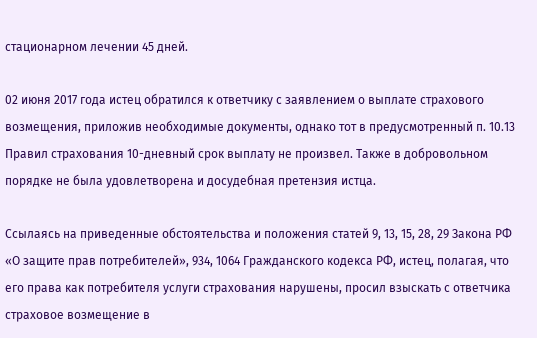стационарном лечении 45 дней.

02 июня 2017 года истец обратился к ответчику с заявлением о выплате страхового возмещения, приложив необходимые документы, однако тот в предусмотренный п. 10.13 Правил страхования 10-дневный срок выплату не произвел. Также в добровольном порядке не была удовлетворена и досудебная претензия истца.

Ссылаясь на приведенные обстоятельства и положения статей 9, 13, 15, 28, 29 Закона РФ «О защите прав потребителей», 934, 1064 Гражданского кодекса РФ, истец, полагая, что его права как потребителя услуги страхования нарушены, просил взыскать с ответчика страховое возмещение в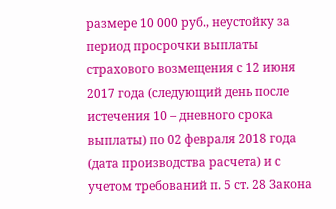размере 10 000 руб., неустойку за период просрочки выплаты страхового возмещения с 12 июня 2017 года (следующий день после истечения 10 – дневного срока выплаты) по 02 февраля 2018 года (дата производства расчета) и с учетом требований п. 5 ст. 28 Закона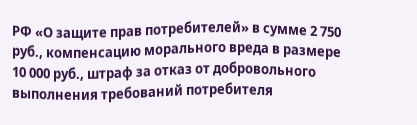РФ «О защите прав потребителей» в сумме 2 750 руб., компенсацию морального вреда в размере 10 000 руб., штраф за отказ от добровольного выполнения требований потребителя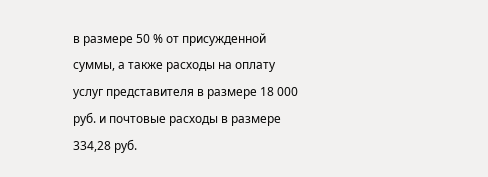в размере 50 % от присужденной суммы, а также расходы на оплату услуг представителя в размере 18 000 руб. и почтовые расходы в размере 334,28 руб.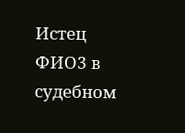Истец ФИО3 в судебном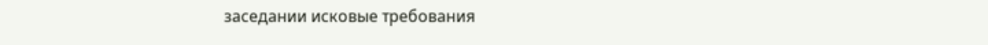заседании исковые требования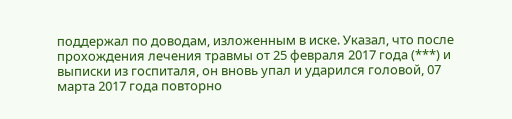поддержал по доводам, изложенным в иске. Указал, что после прохождения лечения травмы от 25 февраля 2017 года (***) и выписки из госпиталя, он вновь упал и ударился головой, 07 марта 2017 года повторно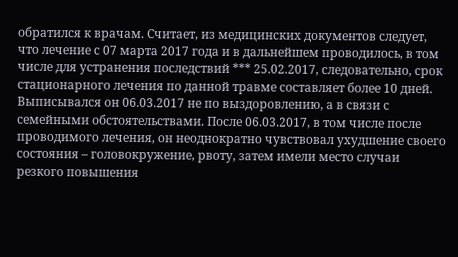обратился к врачам. Считает, из медицинских документов следует, что лечение с 07 марта 2017 года и в дальнейшем проводилось, в том числе для устранения последствий *** 25.02.2017, следовательно, срок стационарного лечения по данной травме составляет более 10 дней. Выписывался он 06.03.2017 не по выздоровлению, а в связи с семейными обстоятельствами. После 06.03.2017, в том числе после проводимого лечения, он неоднократно чувствовал ухудшение своего состояния – головокружение, рвоту, затем имели место случаи резкого повышения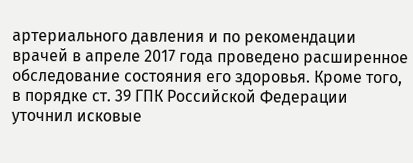артериального давления и по рекомендации врачей в апреле 2017 года проведено расширенное обследование состояния его здоровья. Кроме того, в порядке ст. 39 ГПК Российской Федерации уточнил исковые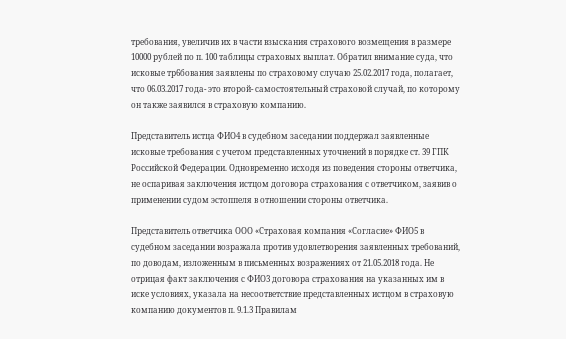требования, увеличив их в части взыскания страхового возмещения в размере 10000 рублей по п. 100 таблицы страховых выплат. Обратил внимание суда, что исковые тр6бования заявлены по страховому случаю 25.02.2017 года, полагает, что 06.03.2017 года- это второй- самостоятельный страховой случай, по которому он также заявился в страховую компанию.

Представитель истца ФИО4 в судебном заседании поддержал заявленные исковые требования с учетом представленных уточнений в порядке ст. 39 ГПК Российской Федерации. Одновременно исходя из поведения стороны ответчика, не оспаривая заключения истцом договора страхования с ответчиком, заявив о применении судом эстоппеля в отношении стороны ответчика.

Представитель ответчика ООО «Страховая компания «Согласие» ФИО5 в судебном заседании возражала против удовлетворения заявленных требований, по доводам, изложенным в письменных возражениях от 21.05.2018 года. Не отрицая факт заключения с ФИО3 договора страхования на указанных им в иске условиях, указала на несоответствие представленных истцом в страховую компанию документов п. 9.1.3 Правилам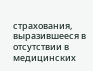страхования, выразившееся в отсутствии в медицинских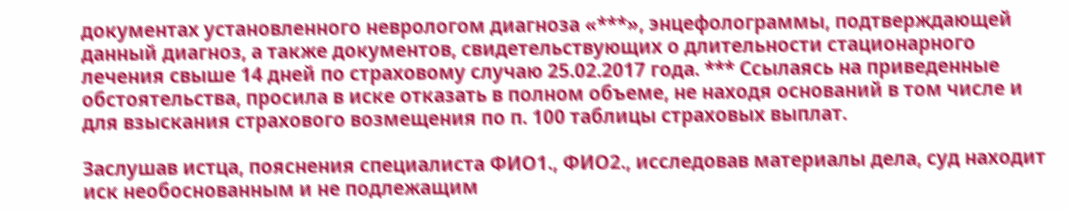документах установленного неврологом диагноза «***», энцефолограммы, подтверждающей данный диагноз, а также документов, свидетельствующих о длительности стационарного лечения свыше 14 дней по страховому случаю 25.02.2017 года. *** Ссылаясь на приведенные обстоятельства, просила в иске отказать в полном объеме, не находя оснований в том числе и для взыскания страхового возмещения по п. 100 таблицы страховых выплат.

Заслушав истца, пояснения специалиста ФИО1., ФИО2., исследовав материалы дела, суд находит иск необоснованным и не подлежащим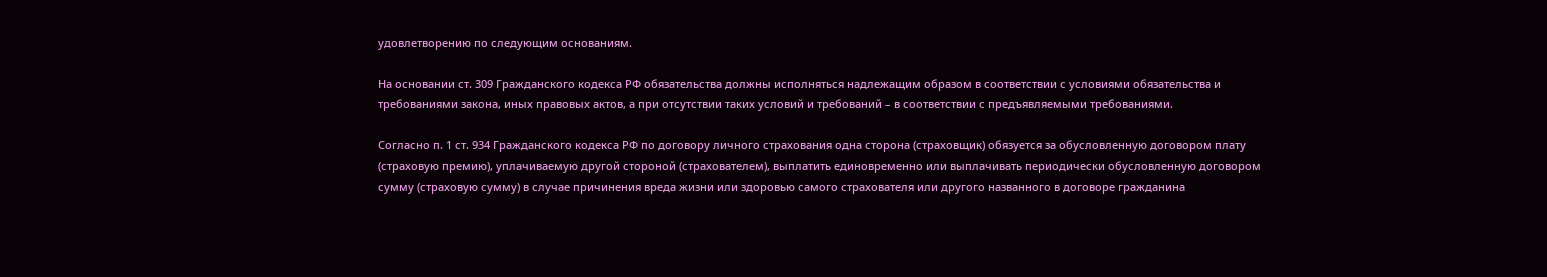удовлетворению по следующим основаниям.

На основании ст. 309 Гражданского кодекса РФ обязательства должны исполняться надлежащим образом в соответствии с условиями обязательства и требованиями закона, иных правовых актов, а при отсутствии таких условий и требований – в соответствии с предъявляемыми требованиями.

Согласно п. 1 ст. 934 Гражданского кодекса РФ по договору личного страхования одна сторона (страховщик) обязуется за обусловленную договором плату (страховую премию), уплачиваемую другой стороной (страхователем), выплатить единовременно или выплачивать периодически обусловленную договором сумму (страховую сумму) в случае причинения вреда жизни или здоровью самого страхователя или другого названного в договоре гражданина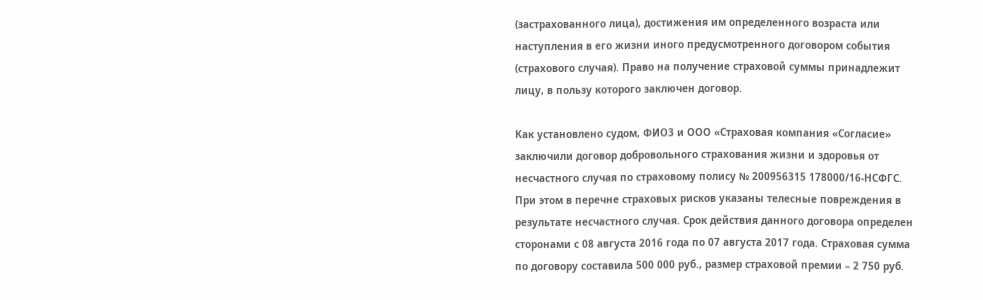(застрахованного лица), достижения им определенного возраста или наступления в его жизни иного предусмотренного договором события (страхового случая). Право на получение страховой суммы принадлежит лицу, в пользу которого заключен договор.

Как установлено судом, ФИО3 и ООО «Страховая компания «Согласие» заключили договор добровольного страхования жизни и здоровья от несчастного случая по страховому полису № 200956315 178000/16-НСФГС. При этом в перечне страховых рисков указаны телесные повреждения в результате несчастного случая. Срок действия данного договора определен сторонами с 08 августа 2016 года по 07 августа 2017 года. Страховая сумма по договору составила 500 000 руб., размер страховой премии – 2 750 руб.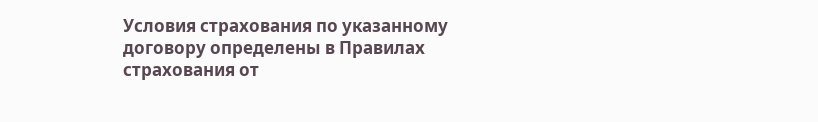Условия страхования по указанному договору определены в Правилах страхования от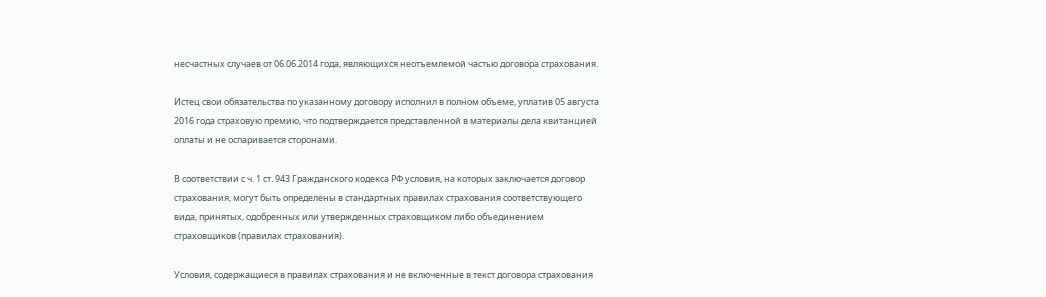несчастных случаев от 06.06.2014 года, являющихся неотъемлемой частью договора страхования.

Истец свои обязательства по указанному договору исполнил в полном объеме, уплатив 05 августа 2016 года страховую премию, что подтверждается представленной в материалы дела квитанцией оплаты и не оспаривается сторонами.

В соответствии с ч. 1 ст. 943 Гражданского кодекса РФ условия, на которых заключается договор страхования, могут быть определены в стандартных правилах страхования соответствующего вида, принятых, одобренных или утвержденных страховщиком либо объединением страховщиков (правилах страхования).

Условия, содержащиеся в правилах страхования и не включенные в текст договора страхования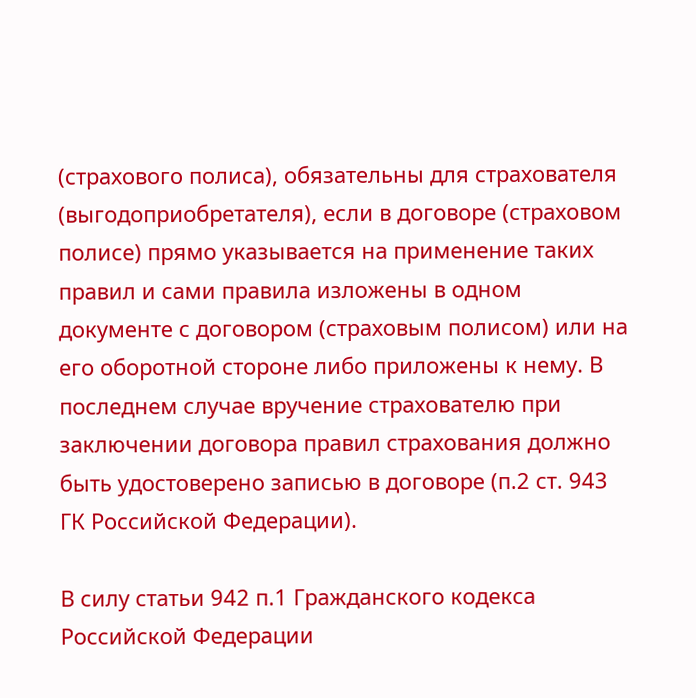(страхового полиса), обязательны для страхователя (выгодоприобретателя), если в договоре (страховом полисе) прямо указывается на применение таких правил и сами правила изложены в одном документе с договором (страховым полисом) или на его оборотной стороне либо приложены к нему. В последнем случае вручение страхователю при заключении договора правил страхования должно быть удостоверено записью в договоре (п.2 ст. 943 ГК Российской Федерации).

В силу статьи 942 п.1 Гражданского кодекса Российской Федерации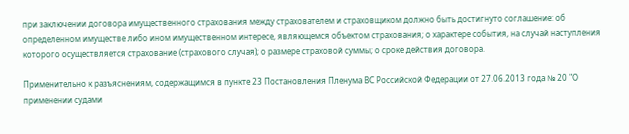при заключении договора имущественного страхования между страхователем и страховщиком должно быть достигнуто соглашение: об определенном имуществе либо ином имущественном интересе, являющемся объектом страхования; о характере события, на случай наступления которого осуществляется страхование (страхового случая); о размере страховой суммы; о сроке действия договора.

Применительно к разъяснениям, содержащимся в пункте 23 Постановления Пленума ВС Российской Федерации от 27.06.2013 года № 20 "О применении судами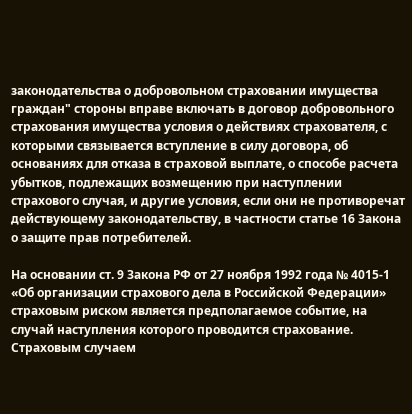законодательства о добровольном страховании имущества граждан" стороны вправе включать в договор добровольного страхования имущества условия о действиях страхователя, с которыми связывается вступление в силу договора, об основаниях для отказа в страховой выплате, о способе расчета убытков, подлежащих возмещению при наступлении страхового случая, и другие условия, если они не противоречат действующему законодательству, в частности статье 16 Закона о защите прав потребителей.

На основании ст. 9 Закона РФ от 27 ноября 1992 года № 4015-1 «Об организации страхового дела в Российской Федерации» страховым риском является предполагаемое событие, на случай наступления которого проводится страхование. Страховым случаем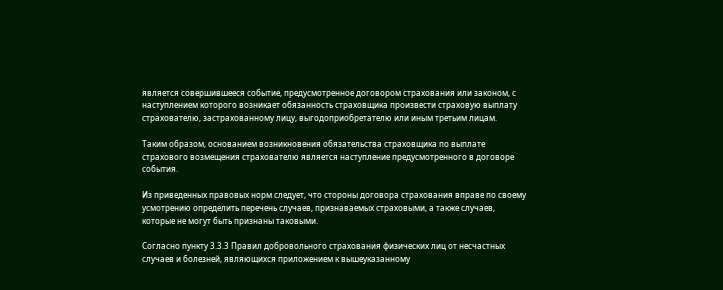является совершившееся событие, предусмотренное договором страхования или законом, с наступлением которого возникает обязанность страховщика произвести страховую выплату страхователю, застрахованному лицу, выгодоприобретателю или иным третьим лицам.

Таким образом, основанием возникновения обязательства страховщика по выплате страхового возмещения страхователю является наступление предусмотренного в договоре события.

Из приведенных правовых норм следует, что стороны договора страхования вправе по своему усмотрению определить перечень случаев, признаваемых страховыми, а также случаев, которые не могут быть признаны таковыми.

Согласно пункту 3.3.3 Правил добровольного страхования физических лиц от несчастных случаев и болезней, являющихся приложением к вышеуказанному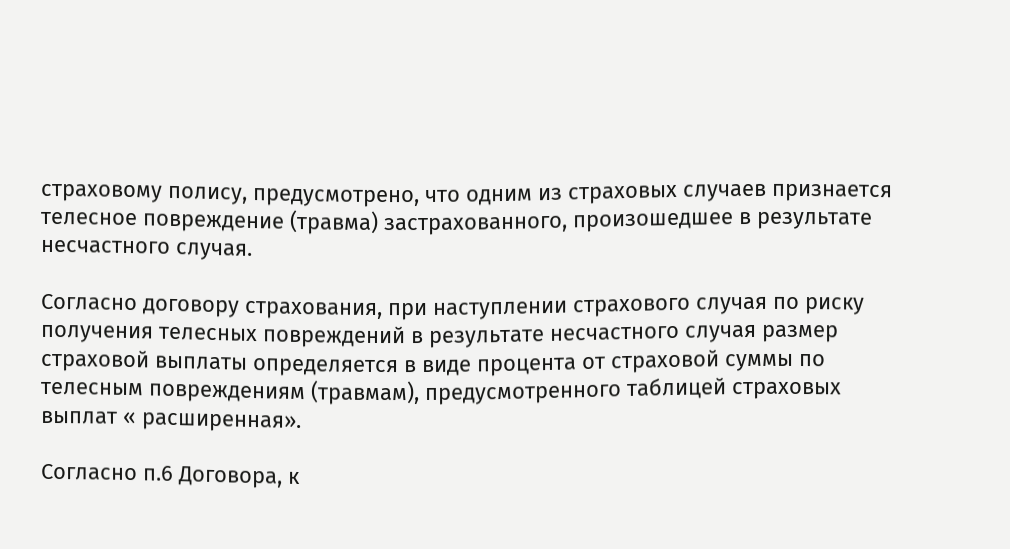страховому полису, предусмотрено, что одним из страховых случаев признается телесное повреждение (травма) застрахованного, произошедшее в результате несчастного случая.

Согласно договору страхования, при наступлении страхового случая по риску получения телесных повреждений в результате несчастного случая размер страховой выплаты определяется в виде процента от страховой суммы по телесным повреждениям (травмам), предусмотренного таблицей страховых выплат « расширенная».

Согласно п.6 Договора, к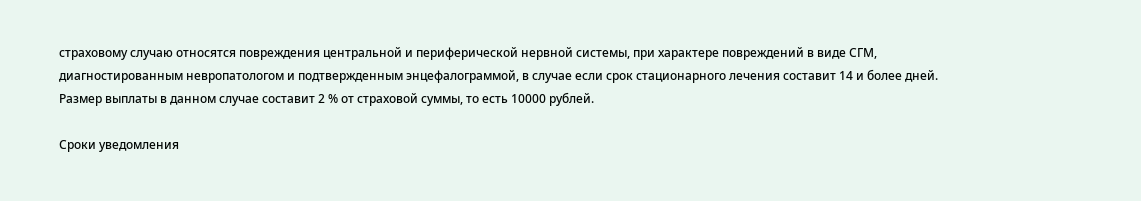страховому случаю относятся повреждения центральной и периферической нервной системы, при характере повреждений в виде СГМ, диагностированным невропатологом и подтвержденным энцефалограммой, в случае если срок стационарного лечения составит 14 и более дней. Размер выплаты в данном случае составит 2 % от страховой суммы, то есть 10000 рублей.

Сроки уведомления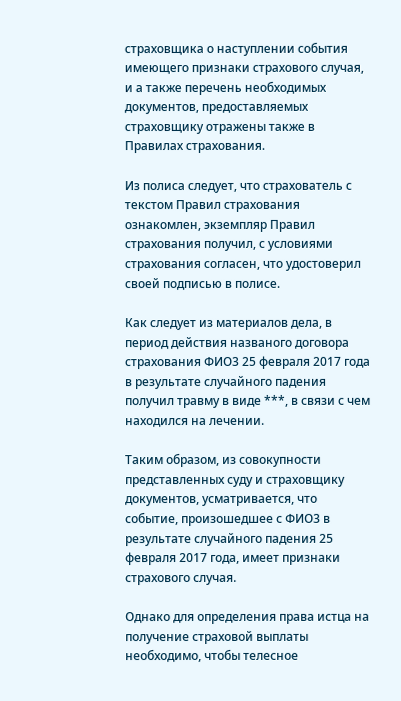страховщика о наступлении события имеющего признаки страхового случая, и а также перечень необходимых документов, предоставляемых страховщику отражены также в Правилах страхования.

Из полиса следует, что страхователь с текстом Правил страхования ознакомлен, экземпляр Правил страхования получил, с условиями страхования согласен, что удостоверил своей подписью в полисе.

Как следует из материалов дела, в период действия названого договора страхования ФИО3 25 февраля 2017 года в результате случайного падения получил травму в виде ***, в связи с чем находился на лечении.

Таким образом, из совокупности представленных суду и страховщику документов, усматривается, что событие, произошедшее с ФИО3 в результате случайного падения 25 февраля 2017 года, имеет признаки страхового случая.

Однако для определения права истца на получение страховой выплаты необходимо, чтобы телесное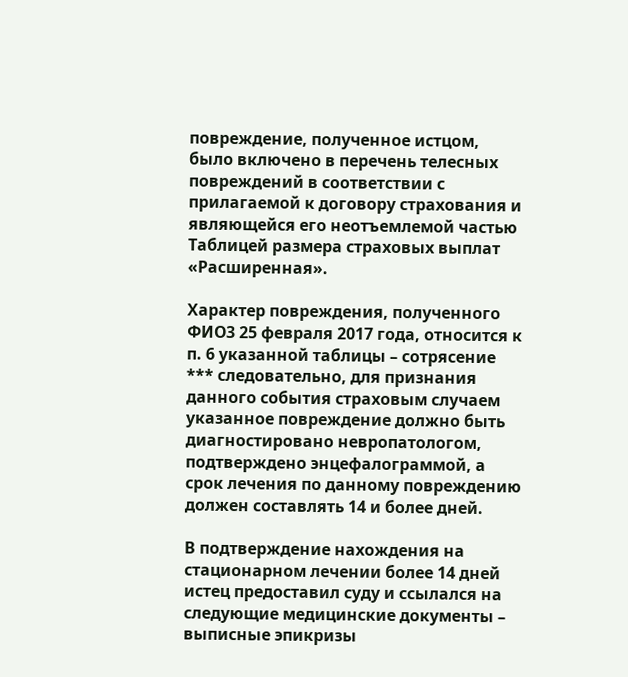повреждение, полученное истцом, было включено в перечень телесных повреждений в соответствии с прилагаемой к договору страхования и являющейся его неотъемлемой частью Таблицей размера страховых выплат «Расширенная».

Характер повреждения, полученного ФИО3 25 февраля 2017 года, относится к п. 6 указанной таблицы – сотрясение *** следовательно, для признания данного события страховым случаем указанное повреждение должно быть диагностировано невропатологом, подтверждено энцефалограммой, а срок лечения по данному повреждению должен составлять 14 и более дней.

В подтверждение нахождения на стационарном лечении более 14 дней истец предоставил суду и ссылался на следующие медицинские документы – выписные эпикризы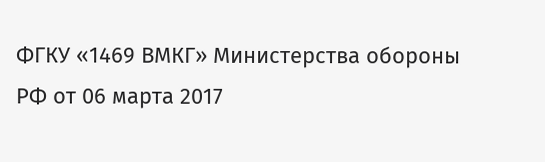ФГКУ «1469 ВМКГ» Министерства обороны РФ от 06 марта 2017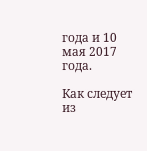года и 10 мая 2017 года.

Как следует из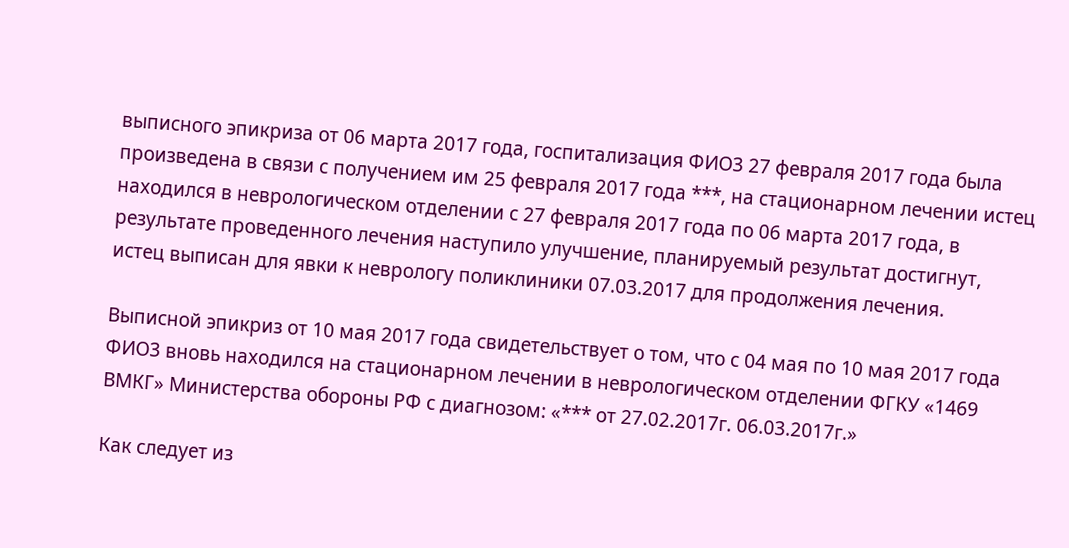выписного эпикриза от 06 марта 2017 года, госпитализация ФИО3 27 февраля 2017 года была произведена в связи с получением им 25 февраля 2017 года ***, на стационарном лечении истец находился в неврологическом отделении с 27 февраля 2017 года по 06 марта 2017 года, в результате проведенного лечения наступило улучшение, планируемый результат достигнут, истец выписан для явки к неврологу поликлиники 07.03.2017 для продолжения лечения.

Выписной эпикриз от 10 мая 2017 года свидетельствует о том, что с 04 мая по 10 мая 2017 года ФИО3 вновь находился на стационарном лечении в неврологическом отделении ФГКУ «1469 ВМКГ» Министерства обороны РФ с диагнозом: «*** от 27.02.2017г. 06.03.2017г.»

Как следует из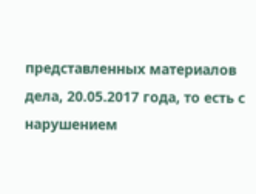представленных материалов дела, 20.05.2017 года, то есть с нарушением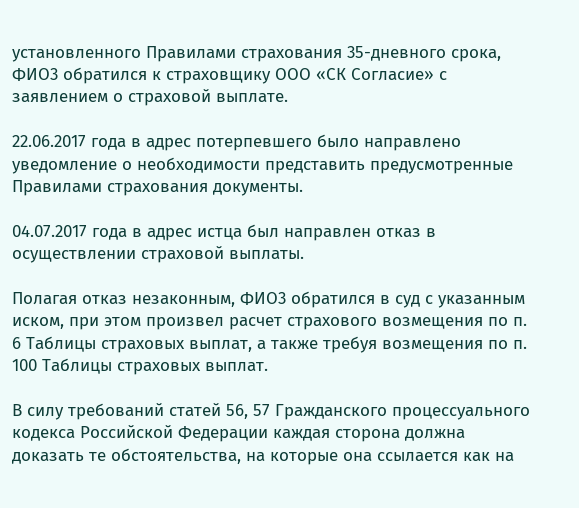установленного Правилами страхования 35-дневного срока, ФИО3 обратился к страховщику ООО «СК Согласие» с заявлением о страховой выплате.

22.06.2017 года в адрес потерпевшего было направлено уведомление о необходимости представить предусмотренные Правилами страхования документы.

04.07.2017 года в адрес истца был направлен отказ в осуществлении страховой выплаты.

Полагая отказ незаконным, ФИО3 обратился в суд с указанным иском, при этом произвел расчет страхового возмещения по п. 6 Таблицы страховых выплат, а также требуя возмещения по п. 100 Таблицы страховых выплат.

В силу требований статей 56, 57 Гражданского процессуального кодекса Российской Федерации каждая сторона должна доказать те обстоятельства, на которые она ссылается как на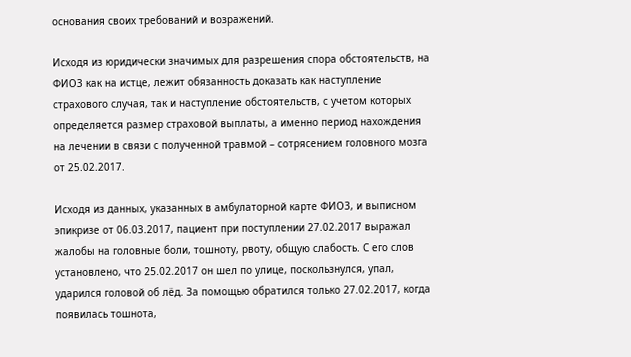основания своих требований и возражений.

Исходя из юридически значимых для разрешения спора обстоятельств, на ФИО3 как на истце, лежит обязанность доказать как наступление страхового случая, так и наступление обстоятельств, с учетом которых определяется размер страховой выплаты, а именно период нахождения на лечении в связи с полученной травмой – сотрясением головного мозга от 25.02.2017.

Исходя из данных, указанных в амбулаторной карте ФИО3, и выписном эпикризе от 06.03.2017, пациент при поступлении 27.02.2017 выражал жалобы на головные боли, тошноту, рвоту, общую слабость. С его слов установлено, что 25.02.2017 он шел по улице, поскользнулся, упал, ударился головой об лёд. За помощью обратился только 27.02.2017, когда появилась тошнота,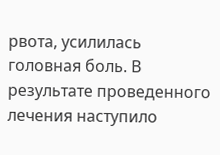рвота, усилилась головная боль. В результате проведенного лечения наступило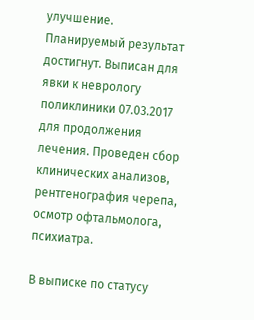улучшение. Планируемый результат достигнут. Выписан для явки к неврологу поликлиники 07.03.2017 для продолжения лечения. Проведен сбор клинических анализов, рентгенография черепа, осмотр офтальмолога, психиатра.

В выписке по статусу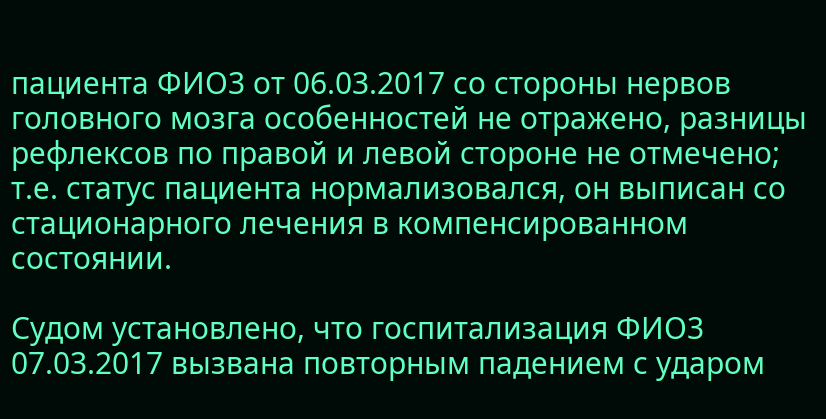пациента ФИО3 от 06.03.2017 со стороны нервов головного мозга особенностей не отражено, разницы рефлексов по правой и левой стороне не отмечено; т.е. статус пациента нормализовался, он выписан со стационарного лечения в компенсированном состоянии.

Судом установлено, что госпитализация ФИО3 07.03.2017 вызвана повторным падением с ударом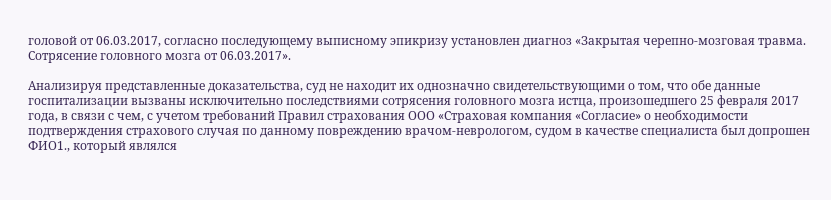головой от 06.03.2017, согласно последующему выписному эпикризу установлен диагноз «Закрытая черепно-мозговая травма. Сотрясение головного мозга от 06.03.2017».

Анализируя представленные доказательства, суд не находит их однозначно свидетельствующими о том, что обе данные госпитализации вызваны исключительно последствиями сотрясения головного мозга истца, произошедшего 25 февраля 2017 года, в связи с чем, с учетом требований Правил страхования ООО «Страховая компания «Согласие» о необходимости подтверждения страхового случая по данному повреждению врачом-неврологом, судом в качестве специалиста был допрошен ФИО1., который являлся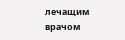лечащим врачом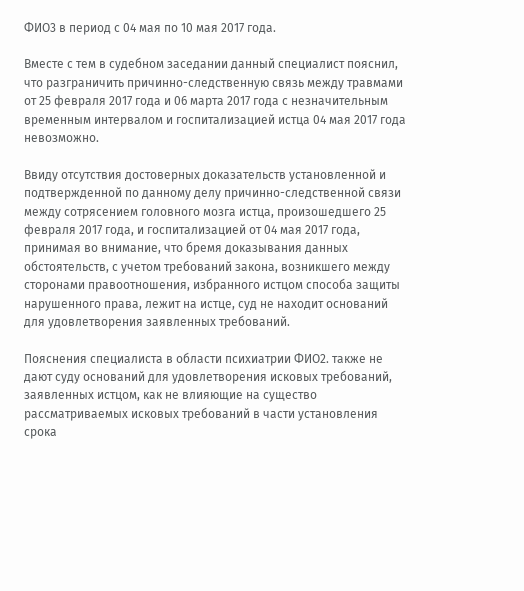ФИО3 в период с 04 мая по 10 мая 2017 года.

Вместе с тем в судебном заседании данный специалист пояснил, что разграничить причинно-следственную связь между травмами от 25 февраля 2017 года и 06 марта 2017 года с незначительным временным интервалом и госпитализацией истца 04 мая 2017 года невозможно.

Ввиду отсутствия достоверных доказательств установленной и подтвержденной по данному делу причинно-следственной связи между сотрясением головного мозга истца, произошедшего 25 февраля 2017 года, и госпитализацией от 04 мая 2017 года, принимая во внимание, что бремя доказывания данных обстоятельств, с учетом требований закона, возникшего между сторонами правоотношения, избранного истцом способа защиты нарушенного права, лежит на истце, суд не находит оснований для удовлетворения заявленных требований.

Пояснения специалиста в области психиатрии ФИО2. также не дают суду оснований для удовлетворения исковых требований, заявленных истцом, как не влияющие на существо рассматриваемых исковых требований в части установления срока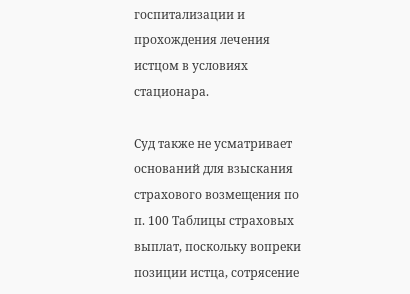госпитализации и прохождения лечения истцом в условиях стационара.

Суд также не усматривает оснований для взыскания страхового возмещения по п. 100 Таблицы страховых выплат, поскольку вопреки позиции истца, сотрясение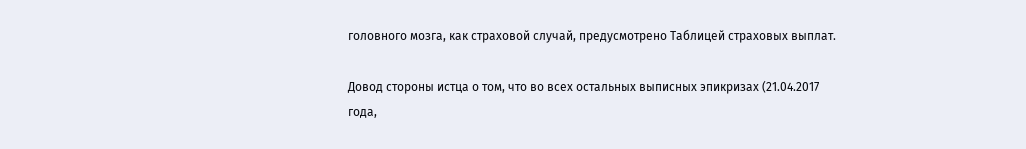головного мозга, как страховой случай, предусмотрено Таблицей страховых выплат.

Довод стороны истца о том, что во всех остальных выписных эпикризах (21.04.2017 года,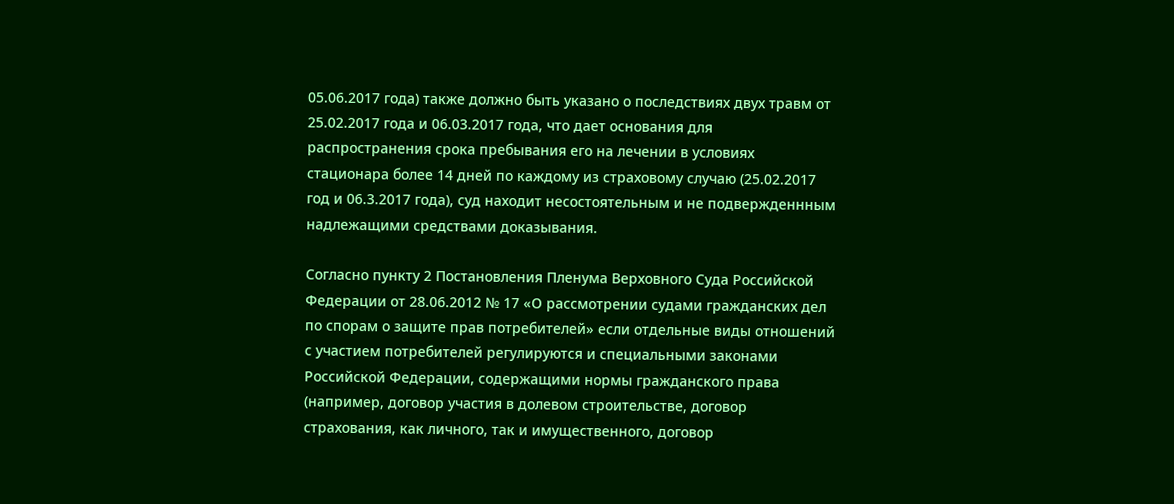05.06.2017 года) также должно быть указано о последствиях двух травм от 25.02.2017 года и 06.03.2017 года, что дает основания для распространения срока пребывания его на лечении в условиях стационара более 14 дней по каждому из страховому случаю (25.02.2017 год и 06.3.2017 года), суд находит несостоятельным и не подвержденнным надлежащими средствами доказывания.

Согласно пункту 2 Постановления Пленума Верховного Суда Российской Федерации от 28.06.2012 № 17 «О рассмотрении судами гражданских дел по спорам о защите прав потребителей» если отдельные виды отношений с участием потребителей регулируются и специальными законами Российской Федерации, содержащими нормы гражданского права (например, договор участия в долевом строительстве, договор страхования, как личного, так и имущественного, договор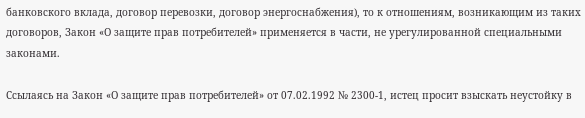банковского вклада, договор перевозки, договор энергоснабжения), то к отношениям, возникающим из таких договоров, Закон «О защите прав потребителей» применяется в части, не урегулированной специальными законами.

Ссылаясь на Закон «О защите прав потребителей» от 07.02.1992 № 2300-1, истец просит взыскать неустойку в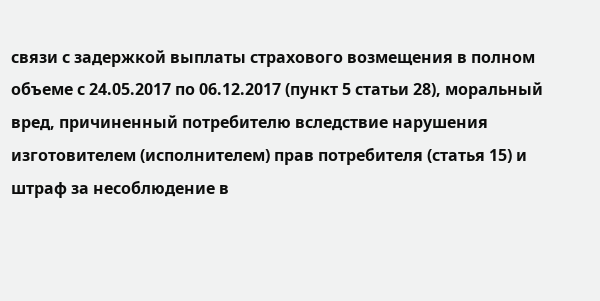связи с задержкой выплаты страхового возмещения в полном объеме с 24.05.2017 по 06.12.2017 (пункт 5 статьи 28), моральный вред, причиненный потребителю вследствие нарушения изготовителем (исполнителем) прав потребителя (статья 15) и штраф за несоблюдение в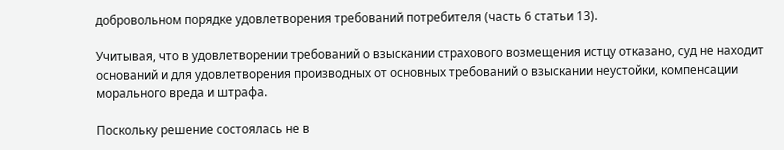добровольном порядке удовлетворения требований потребителя (часть 6 статьи 13).

Учитывая, что в удовлетворении требований о взыскании страхового возмещения истцу отказано, суд не находит оснований и для удовлетворения производных от основных требований о взыскании неустойки, компенсации морального вреда и штрафа.

Поскольку решение состоялась не в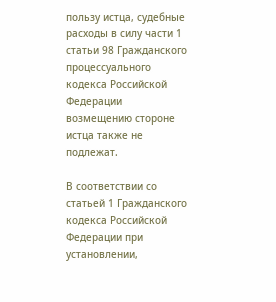пользу истца, судебные расходы в силу части 1 статьи 98 Гражданского процессуального кодекса Российской Федерации возмещению стороне истца также не подлежат.

В соответствии со статьей 1 Гражданского кодекса Российской Федерации при установлении,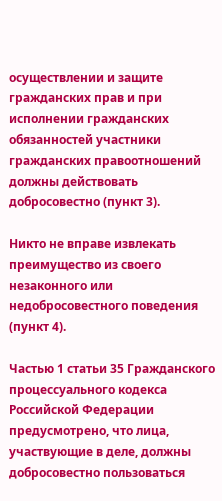осуществлении и защите гражданских прав и при исполнении гражданских обязанностей участники гражданских правоотношений должны действовать добросовестно (пункт 3).

Никто не вправе извлекать преимущество из своего незаконного или недобросовестного поведения (пункт 4).

Частью 1 статьи 35 Гражданского процессуального кодекса Российской Федерации предусмотрено, что лица, участвующие в деле, должны добросовестно пользоваться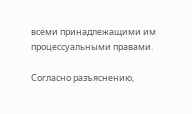всеми принадлежащими им процессуальными правами.

Согласно разъяснению,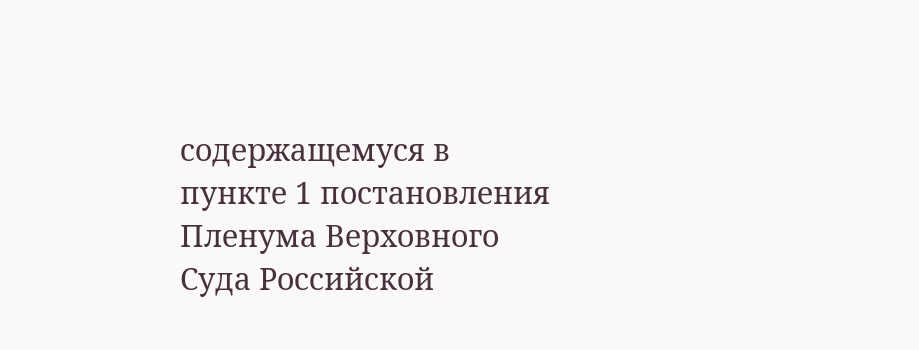содержащемуся в пункте 1 постановления Пленума Верховного Суда Российской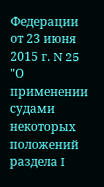Федерации от 23 июня 2015 г. N 25 "О применении судами некоторых положений раздела I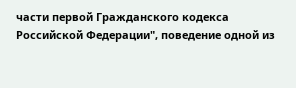части первой Гражданского кодекса Российской Федерации", поведение одной из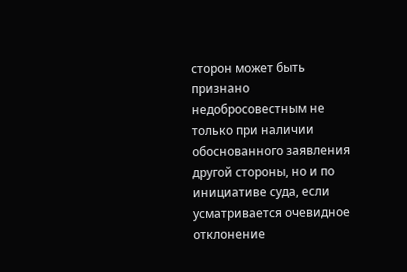сторон может быть признано недобросовестным не только при наличии обоснованного заявления другой стороны, но и по инициативе суда, если усматривается очевидное отклонение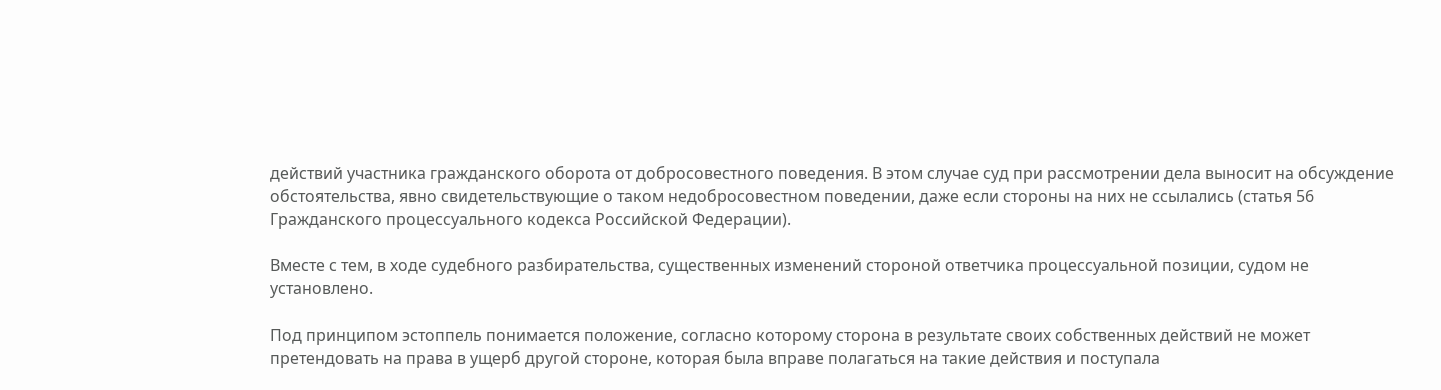действий участника гражданского оборота от добросовестного поведения. В этом случае суд при рассмотрении дела выносит на обсуждение обстоятельства, явно свидетельствующие о таком недобросовестном поведении, даже если стороны на них не ссылались (статья 56 Гражданского процессуального кодекса Российской Федерации).

Вместе с тем, в ходе судебного разбирательства, существенных изменений стороной ответчика процессуальной позиции, судом не установлено.

Под принципом эстоппель понимается положение, согласно которому сторона в результате своих собственных действий не может претендовать на права в ущерб другой стороне, которая была вправе полагаться на такие действия и поступала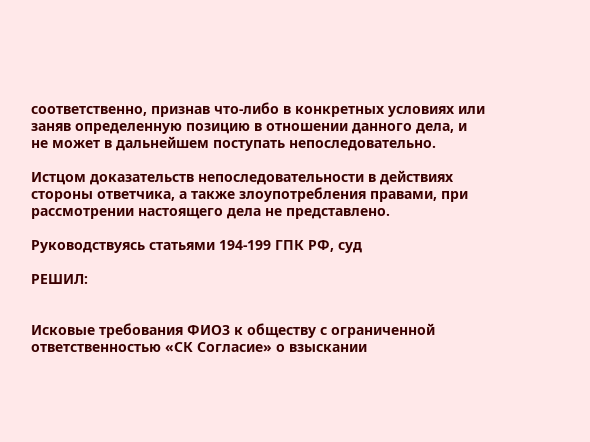соответственно, признав что-либо в конкретных условиях или заняв определенную позицию в отношении данного дела, и не может в дальнейшем поступать непоследовательно.

Истцом доказательств непоследовательности в действиях стороны ответчика, а также злоупотребления правами, при рассмотрении настоящего дела не представлено.

Руководствуясь статьями 194-199 ГПК РФ, суд

РЕШИЛ:


Исковые требования ФИО3 к обществу с ограниченной ответственностью «СК Согласие» о взыскании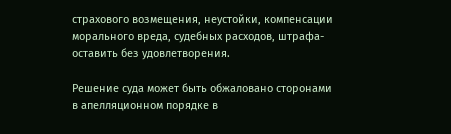страхового возмещения, неустойки, компенсации морального вреда, судебных расходов, штрафа- оставить без удовлетворения.

Решение суда может быть обжаловано сторонами в апелляционном порядке в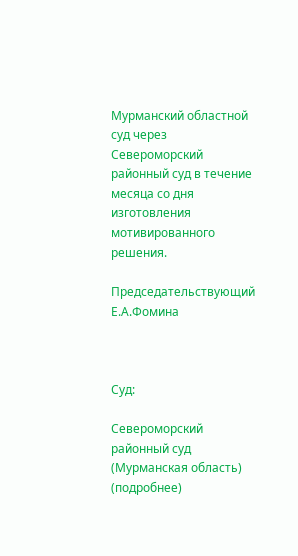Мурманский областной суд через Североморский районный суд в течение месяца со дня изготовления мотивированного решения.

Председательствующий Е.А.Фомина



Суд:

Североморский районный суд (Мурманская область) (подробнее)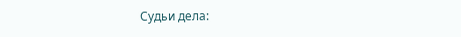Судьи дела: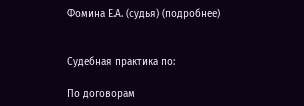Фомина Е.А. (судья) (подробнее)


Судебная практика по:

По договорам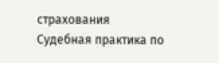страхования
Судебная практика по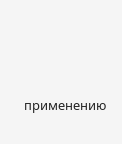применению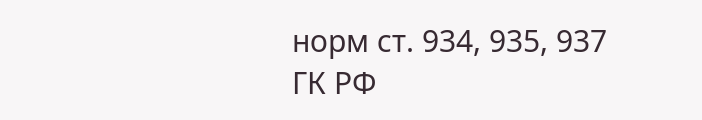норм ст. 934, 935, 937 ГК РФ